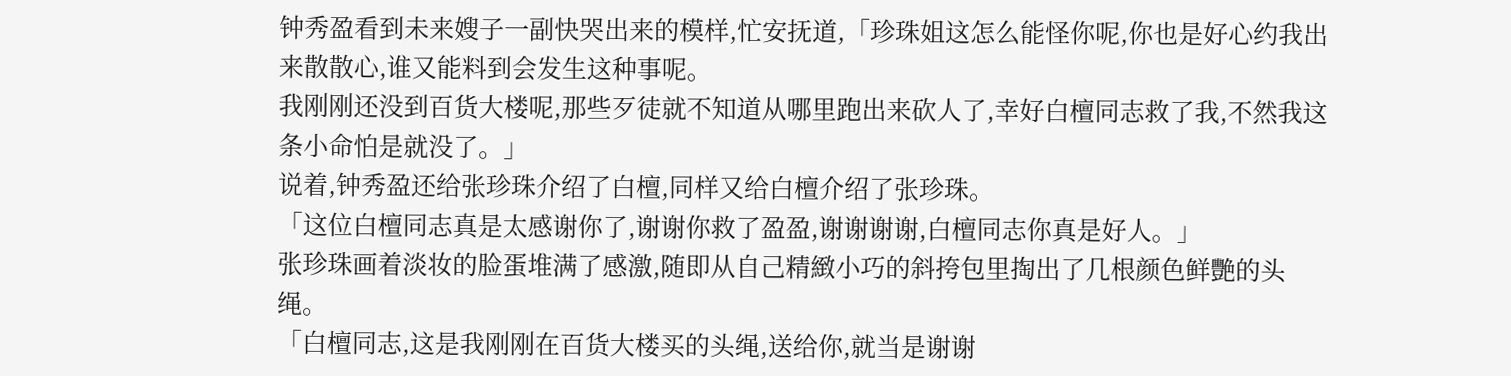钟秀盈看到未来嫂子一副快哭出来的模样,忙安抚道,「珍珠姐这怎么能怪你呢,你也是好心约我出来散散心,谁又能料到会发生这种事呢。
我刚刚还没到百货大楼呢,那些歹徒就不知道从哪里跑出来砍人了,幸好白檀同志救了我,不然我这条小命怕是就没了。」
说着,钟秀盈还给张珍珠介绍了白檀,同样又给白檀介绍了张珍珠。
「这位白檀同志真是太感谢你了,谢谢你救了盈盈,谢谢谢谢,白檀同志你真是好人。」
张珍珠画着淡妆的脸蛋堆满了感激,随即从自己精緻小巧的斜挎包里掏出了几根颜色鲜艷的头绳。
「白檀同志,这是我刚刚在百货大楼买的头绳,送给你,就当是谢谢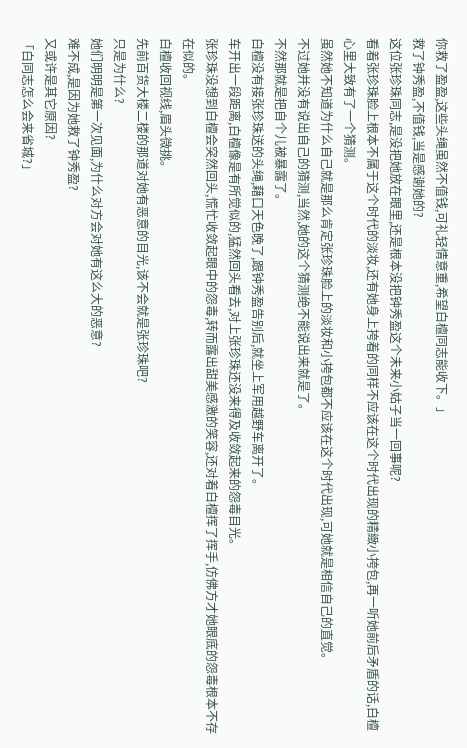你救了盈盈,这些头绳虽然不值钱,可礼轻情意重,希望白檀同志能收下。」
救了钟秀盈,不值钱,当是感谢她的?
这位张珍珠同志,是没把她放在眼里,还是根本没把钟秀盈这个未来小姑子当一回事呢?
看着张珍珠脸上根本不属于这个时代的淡妆,还有她身上挎着的同样不应该在这个时代出现的精緻小挎包,再一听她前后矛盾的话,白檀心里大致有了一个猜测。
虽然她不知道为什么自己就是那么肯定张珍珠脸上的淡妆和小挎包都不应该在这个时代出现,可她就是相信自己的直觉。
不过她并没有说出自己的猜测,当然,她的这个猜测绝不能说出来就是了。
不然那就是把自个儿被暴露了。
白檀没有接张珍珠送的头绳,藉口天色晚了,跟钟秀盈告别后,就坐上军用越野车离开了。
车开出一段距离,白檀像是有所觉似的,猛然回头看去,对上张珍珠还没来得及收敛起来的怨毒目光。
张珍珠没想到白檀会突然回头,慌忙收敛起眼中的怨毒,转而露出甜美感激的笑容,还对着白檀挥了挥手,仿佛方才她眼底的怨毒根本不存在似的。
白檀收回视线,眉头微挑。
先前百货大楼二楼的那道对她有恶意的目光,该不会就是张珍珠吧?
只是为什么?
她们明明是第一次见面,为什么对方会对她有这么大的恶意?
难不成,是因为她救了钟秀盈?
又或许是其它原因?
「白同志怎么会来省城?」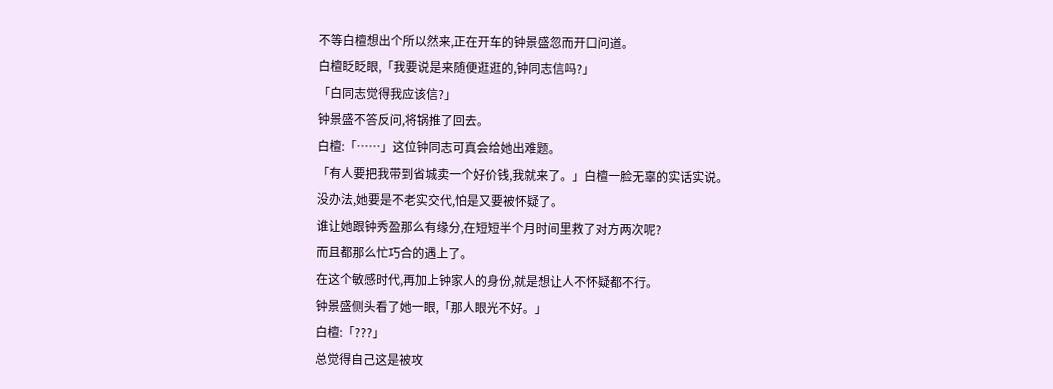不等白檀想出个所以然来,正在开车的钟景盛忽而开口问道。
白檀眨眨眼,「我要说是来随便逛逛的,钟同志信吗?」
「白同志觉得我应该信?」
钟景盛不答反问,将锅推了回去。
白檀:「……」这位钟同志可真会给她出难题。
「有人要把我带到省城卖一个好价钱,我就来了。」白檀一脸无辜的实话实说。
没办法,她要是不老实交代,怕是又要被怀疑了。
谁让她跟钟秀盈那么有缘分,在短短半个月时间里救了对方两次呢?
而且都那么忙巧合的遇上了。
在这个敏感时代,再加上钟家人的身份,就是想让人不怀疑都不行。
钟景盛侧头看了她一眼,「那人眼光不好。」
白檀:「???」
总觉得自己这是被攻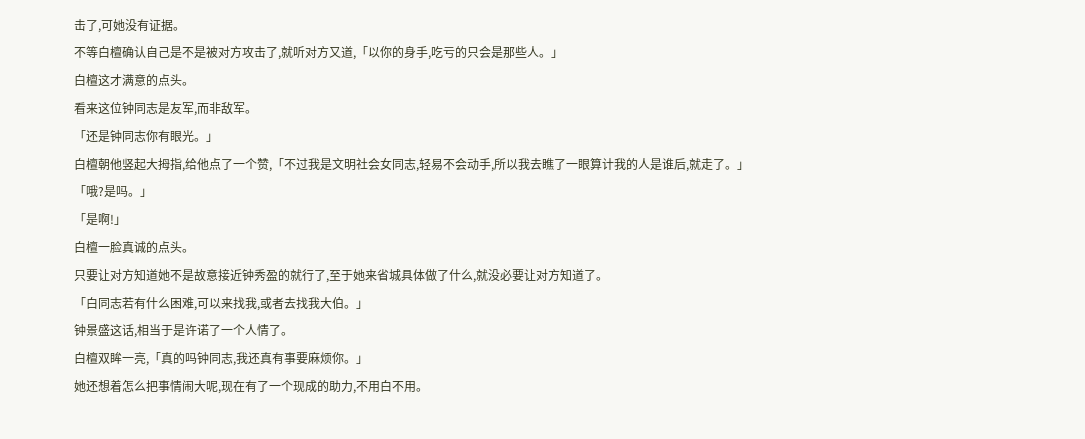击了,可她没有证据。
不等白檀确认自己是不是被对方攻击了,就听对方又道,「以你的身手,吃亏的只会是那些人。」
白檀这才满意的点头。
看来这位钟同志是友军,而非敌军。
「还是钟同志你有眼光。」
白檀朝他竖起大拇指,给他点了一个赞,「不过我是文明社会女同志,轻易不会动手,所以我去瞧了一眼算计我的人是谁后,就走了。」
「哦?是吗。」
「是啊!」
白檀一脸真诚的点头。
只要让对方知道她不是故意接近钟秀盈的就行了,至于她来省城具体做了什么,就没必要让对方知道了。
「白同志若有什么困难,可以来找我,或者去找我大伯。」
钟景盛这话,相当于是许诺了一个人情了。
白檀双眸一亮,「真的吗钟同志,我还真有事要麻烦你。」
她还想着怎么把事情闹大呢,现在有了一个现成的助力,不用白不用。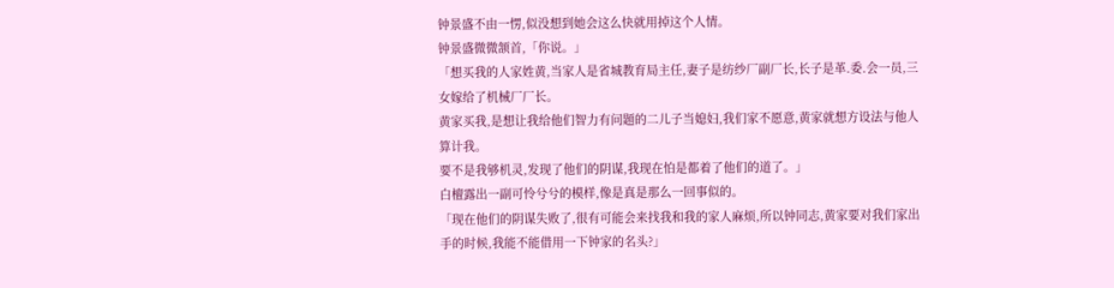钟景盛不由一愣,似没想到她会这么快就用掉这个人情。
钟景盛微微颔首,「你说。」
「想买我的人家姓黄,当家人是省城教育局主任,妻子是纺纱厂副厂长,长子是革.委.会一员,三女嫁给了机械厂厂长。
黄家买我,是想让我给他们智力有问题的二儿子当媳妇,我们家不愿意,黄家就想方设法与他人算计我。
要不是我够机灵,发现了他们的阴谋,我现在怕是都着了他们的道了。」
白檀露出一副可怜兮兮的模样,像是真是那么一回事似的。
「现在他们的阴谋失败了,很有可能会来找我和我的家人麻烦,所以钟同志,黄家要对我们家出手的时候,我能不能借用一下钟家的名头?」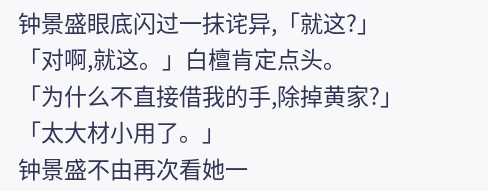钟景盛眼底闪过一抹诧异,「就这?」
「对啊,就这。」白檀肯定点头。
「为什么不直接借我的手,除掉黄家?」
「太大材小用了。」
钟景盛不由再次看她一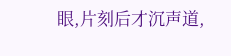眼,片刻后才沉声道,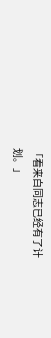「看来白同志已经有了计划。」